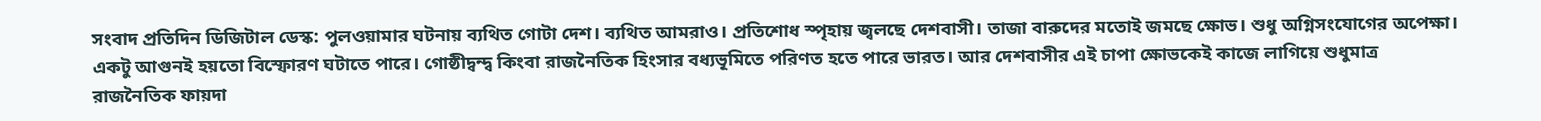সংবাদ প্রতিদিন ডিজিটাল ডেস্ক: পুলওয়ামার ঘটনায় ব্যথিত গোটা দেশ। ব্যথিত আমরাও। প্রতিশোধ স্পৃহায় জ্বলছে দেশবাসী। তাজা বারুদের মতোই জমছে ক্ষোভ। শুধু অগ্নিসংযোগের অপেক্ষা। একটু আগুনই হয়তো বিস্ফোরণ ঘটাতে পারে। গোষ্ঠীদ্বন্দ্ব কিংবা রাজনৈতিক হিংসার বধ্যভূমিতে পরিণত হতে পারে ভারত। আর দেশবাসীর এই চাপা ক্ষোভকেই কাজে লাগিয়ে শুধুমাত্র রাজনৈতিক ফায়দা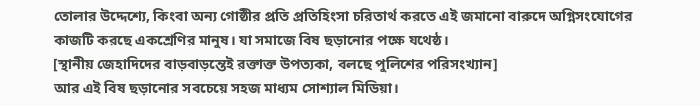তোলার উদ্দেশ্যে, কিংবা অন্য গোষ্ঠীর প্রতি প্রতিহিংসা চরিতার্থ করতে এই জমানো বারুদে অগ্নিসংযোগের কাজটি করছে একশ্রেণির মানুষ। যা সমাজে বিষ ছড়ানোর পক্ষে যথেষ্ঠ।
[স্থানীয় জেহাদিদের বাড়বাড়ন্তেই রক্তাক্ত উপত্যকা, বলছে পুলিশের পরিসংখ্যান]
আর এই বিষ ছড়ানোর সবচেয়ে সহজ মাধ্যম সোশ্যাল মিডিয়া।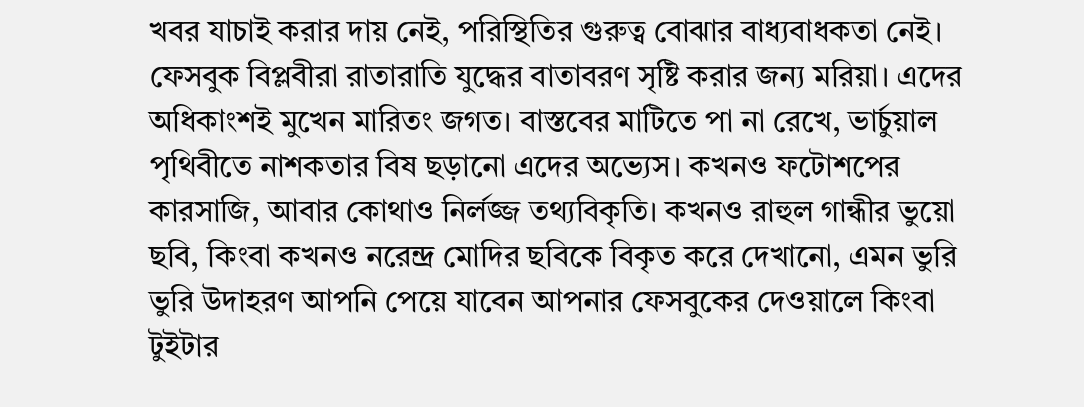খবর যাচাই করার দায় নেই, পরিস্থিতির গুরুত্ব বোঝার বাধ্যবাধকতা নেই। ফেসবুক বিপ্লবীরা রাতারাতি যুদ্ধের বাতাবরণ সৃষ্টি করার জন্য মরিয়া। এদের অধিকাংশই মুখেন মারিতং জগত। বাস্তবের মাটিতে পা না রেখে, ভার্চুয়াল পৃথিবীতে নাশকতার বিষ ছড়ানো এদের অভ্যেস। কখনও ফটোশপের কারসাজি, আবার কোথাও নির্লজ্জ তথ্যবিকৃতি। কখনও রাহুল গান্ধীর ভুয়ো ছবি, কিংবা কখনও নরেন্দ্র মোদির ছবিকে বিকৃত করে দেখানো, এমন ভুরি ভুরি উদাহরণ আপনি পেয়ে যাবেন আপনার ফেসবুকের দেওয়ালে কিংবা টুইটার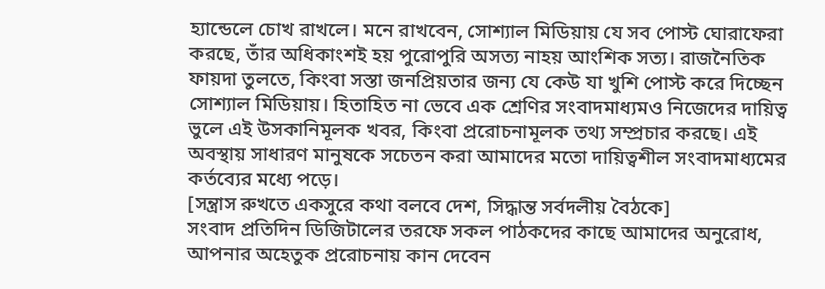হ্যান্ডেলে চোখ রাখলে। মনে রাখবেন, সোশ্যাল মিডিয়ায় যে সব পোস্ট ঘোরাফেরা করছে, তাঁর অধিকাংশই হয় পুরোপুরি অসত্য নাহয় আংশিক সত্য। রাজনৈতিক ফায়দা তুলতে, কিংবা সস্তা জনপ্রিয়তার জন্য যে কেউ যা খুশি পোস্ট করে দিচ্ছেন সোশ্যাল মিডিয়ায়। হিতাহিত না ভেবে এক শ্রেণির সংবাদমাধ্যমও নিজেদের দায়িত্ব ভুলে এই উসকানিমূলক খবর, কিংবা প্ররোচনামূলক তথ্য সম্প্রচার করছে। এই অবস্থায় সাধারণ মানুষকে সচেতন করা আমাদের মতো দায়িত্বশীল সংবাদমাধ্যমের কর্তব্যের মধ্যে পড়ে।
[সন্ত্রাস রুখতে একসুরে কথা বলবে দেশ, সিদ্ধান্ত সর্বদলীয় বৈঠকে]
সংবাদ প্রতিদিন ডিজিটালের তরফে সকল পাঠকদের কাছে আমাদের অনুরোধ, আপনার অহেতুক প্ররোচনায় কান দেবেন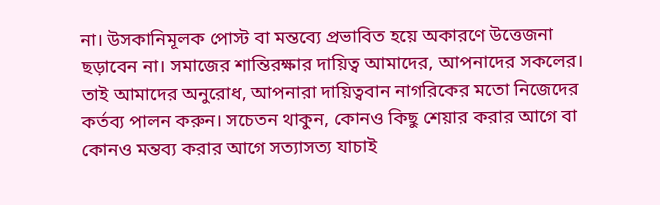না। উসকানিমূলক পোস্ট বা মন্তব্যে প্রভাবিত হয়ে অকারণে উত্তেজনা ছড়াবেন না। সমাজের শান্তিরক্ষার দায়িত্ব আমাদের, আপনাদের সকলের। তাই আমাদের অনুরোধ, আপনারা দায়িত্ববান নাগরিকের মতো নিজেদের কর্তব্য পালন করুন। সচেতন থাকুন, কোনও কিছু শেয়ার করার আগে বা কোনও মন্তব্য করার আগে সত্যাসত্য যাচাই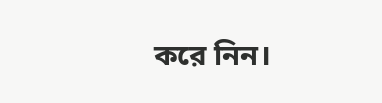করে নিন।